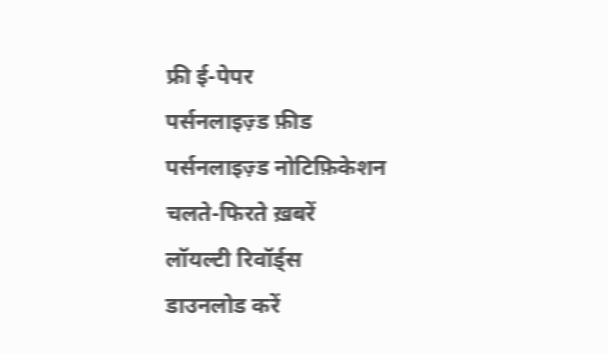फ्री ई-पेपर
पर्सनलाइज़्ड फ़ीड
पर्सनलाइज़्ड नोटिफ़िकेशन
चलते-फिरते ख़बरें
लॉयल्टी रिवॉर्ड्स
डाउनलोड करें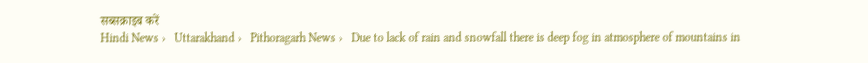सब्सक्राइब करें
Hindi News ›   Uttarakhand ›   Pithoragarh News ›   Due to lack of rain and snowfall there is deep fog in atmosphere of mountains in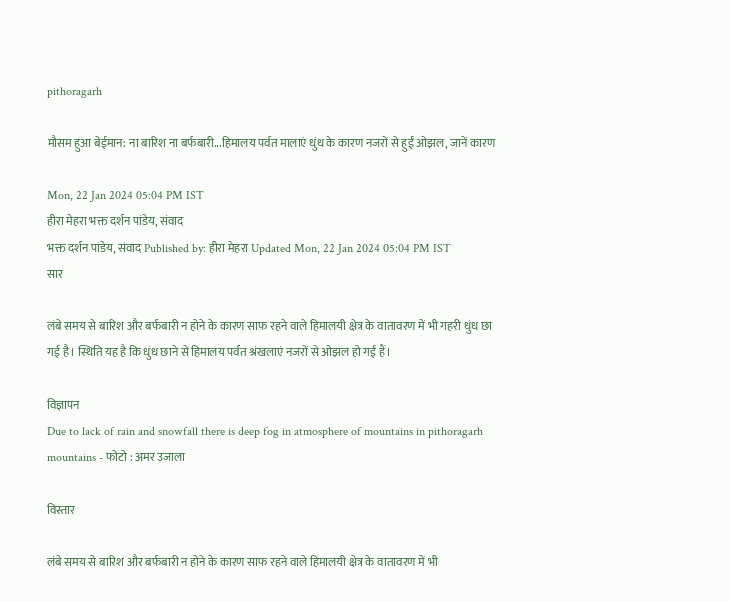pithoragarh

मौसम हुआ बेईमान: ना बारिश ना बर्फबारी...हिमालय पर्वत मालाएं धुंध के कारण नजरों से हुईं ओझल, जानें कारण

Mon, 22 Jan 2024 05:04 PM IST
हीरा मेहरा भक्त दर्शन पांडेय, संवाद
भक्त दर्शन पांडेय, संवाद Published by: हीरा मेहरा Updated Mon, 22 Jan 2024 05:04 PM IST
सार

लंबे समय से बारिश और बर्फबारी न होने के कारण साफ रहने वाले हिमालयी क्षेत्र के वातावरण में भी गहरी धुंध छा गई है। स्थिति यह है कि धुंध छाने से हिमालय पर्वत श्रंखलाएं नजरों से ओझल हो गईं हैं।

विज्ञापन
Due to lack of rain and snowfall there is deep fog in atmosphere of mountains in pithoragarh
mountains - फोटो : अमर उजाला

विस्तार

लंबे समय से बारिश और बर्फबारी न होने के कारण साफ रहने वाले हिमालयी क्षेत्र के वातावरण में भी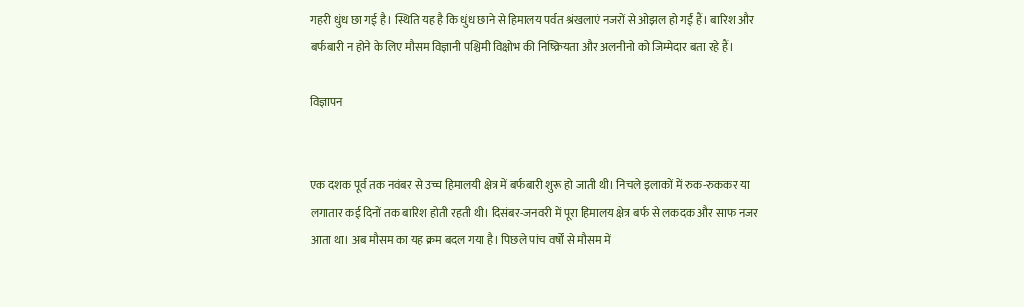गहरी धुंध छा गई है। स्थिति यह है कि धुंध छाने से हिमालय पर्वत श्रंखलाएं नजरों से ओझल हो गईं हैं। बारिश और बर्फबारी न होने के लिए मौसम विज्ञानी पश्चिमी विक्षोभ की निष्क्रियता और अलनीनो को जिम्मेदार बता रहे हैं।

विज्ञापन


एक दशक पूर्व तक नवंबर से उच्च हिमालयी क्षेत्र में बर्फबारी शुरू हो जाती थी। निचले इलाकों में रुक-रुककर या लगातार कई दिनों तक बारिश होती रहती थी। दिसंबर-जनवरी में पूरा हिमालय क्षेत्र बर्फ से लकदक और साफ नजर आता था। अब मौसम का यह क्रम बदल गया है। पिछले पांच वर्षों से मौसम में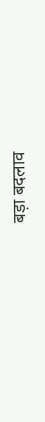बड़ा बदलाव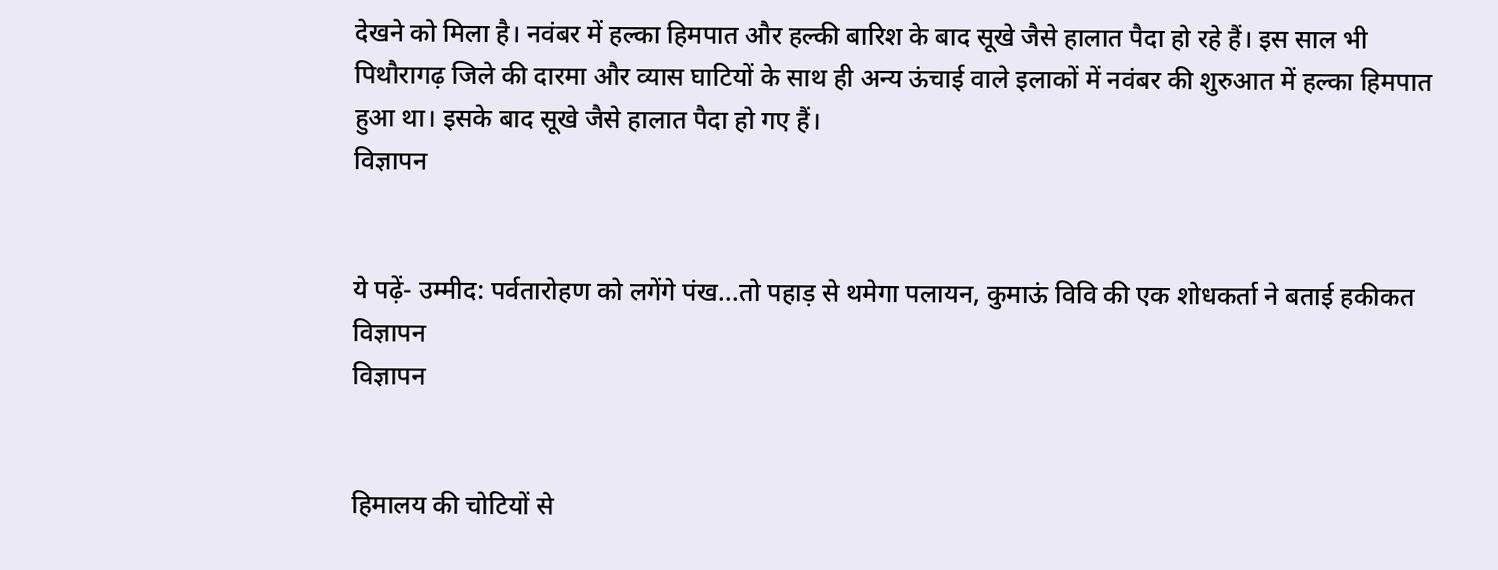देखने को मिला है। नवंबर में हल्का हिमपात और हल्की बारिश के बाद सूखे जैसे हालात पैदा हो रहे हैं। इस साल भी पिथौरागढ़ जिले की दारमा और व्यास घाटियों के साथ ही अन्य ऊंचाई वाले इलाकों में नवंबर की शुरुआत में हल्का हिमपात हुआ था। इसके बाद सूखे जैसे हालात पैदा हो गए हैं।
विज्ञापन


ये पढ़ें- उम्मीद: पर्वतारोहण को लगेंगे पंख...तो पहाड़ से थमेगा पलायन, कुमाऊं विवि की एक शोधकर्ता ने बताई हकीकत
विज्ञापन
विज्ञापन


हिमालय की चोटियों से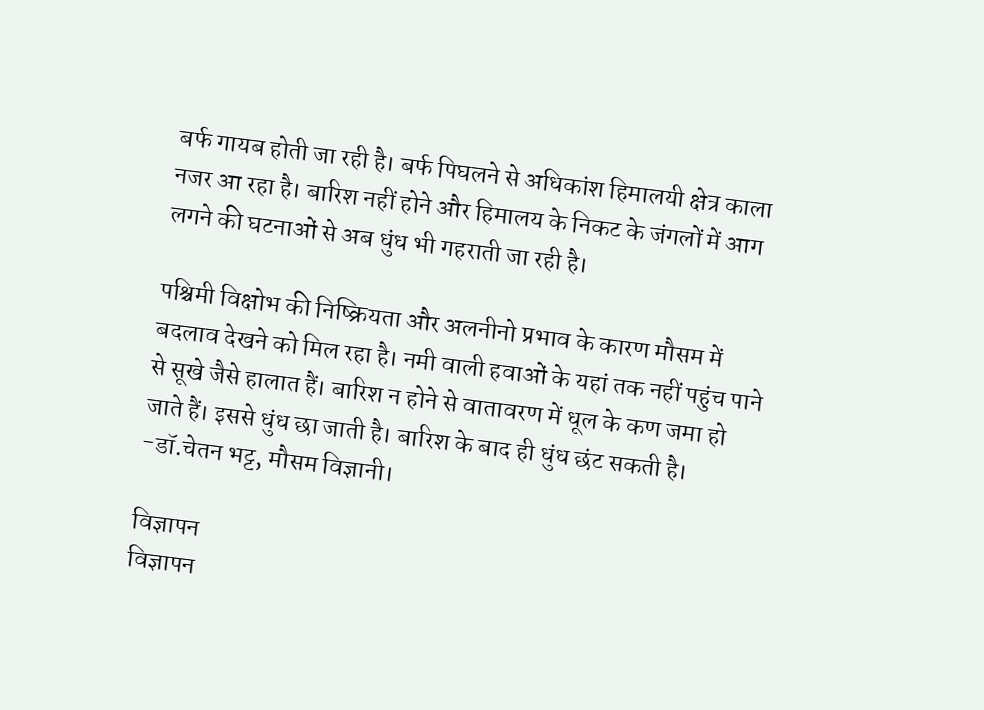बर्फ गायब होती जा रही है। बर्फ पिघलने से अधिकांश हिमालयी क्षेत्र काला नजर आ रहा है। बारिश नहीं होने और हिमालय के निकट के जंगलों में आग लगने की घटनाओं से अब धुंध भी गहराती जा रही है।

पश्चिमी विक्षोभ की निष्क्रियता और अलनीनो प्रभाव के कारण मौसम में बदलाव देखने को मिल रहा है। नमी वाली हवाओं के यहां तक नहीं पहुंच पाने से सूखे जैसे हालात हैं। बारिश न होने से वातावरण में धूल के कण जमा हो जाते हैं। इससे धुंध छा जाती है। बारिश के बाद ही धुंध छंट सकती है। -डॉ.चेतन भट्ट, मौसम विज्ञानी।

विज्ञापन
विज्ञापन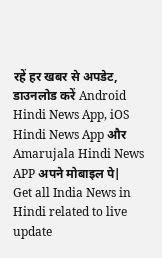रहें हर खबर से अपडेट, डाउनलोड करें Android Hindi News App, iOS Hindi News App और Amarujala Hindi News APP अपने मोबाइल पे|
Get all India News in Hindi related to live update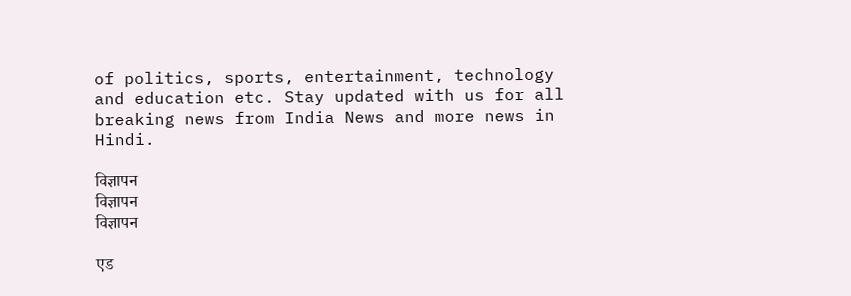of politics, sports, entertainment, technology and education etc. Stay updated with us for all breaking news from India News and more news in Hindi.

विज्ञापन
विज्ञापन
विज्ञापन

एड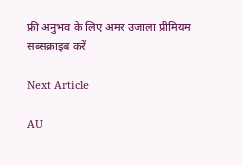फ्री अनुभव के लिए अमर उजाला प्रीमियम सब्सक्राइब करें

Next Article

AU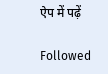ऐप में पढ़ें

Followed